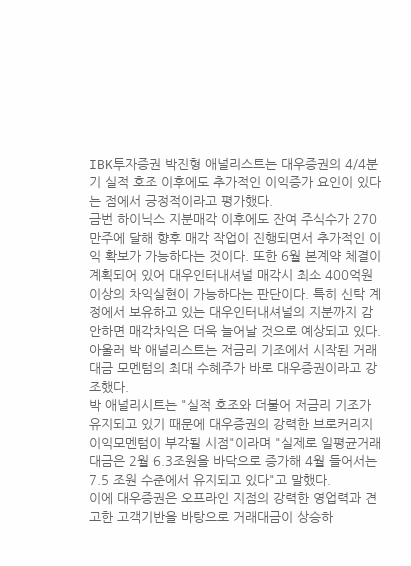IBK투자증권 박진형 애널리스트는 대우증권의 4/4분기 실적 호조 이후에도 추가적인 이익증가 요인이 있다는 점에서 긍정적이라고 평가했다.
금번 하이닉스 지분매각 이후에도 잔여 주식수가 270만주에 달해 향후 매각 작업이 진행되면서 추가적인 이익 확보가 가능하다는 것이다. 또한 6월 본계약 체결이 계획되어 있어 대우인터내셔널 매각시 최소 400억원 이상의 차익실현이 가능하다는 판단이다. 특히 신탁 계정에서 보유하고 있는 대우인터내셔널의 지분까지 감안하면 매각차익은 더욱 늘어날 것으로 예상되고 있다.
아울러 박 애널리스트는 저금리 기조에서 시작된 거래대금 모멘텀의 최대 수혜주가 바로 대우증권이라고 강조했다.
박 애널리시트는 "실적 호조와 더불어 저금리 기조가 유지되고 있기 때문에 대우증권의 강력한 브로커리지 이익모멘텀이 부각될 시점"이라며 "실제로 일평균거래대금은 2월 6.3조원을 바닥으로 증가해 4월 들어서는 7.5 조원 수준에서 유지되고 있다"고 말했다.
이에 대우증권은 오프라인 지점의 강력한 영업력과 견고한 고객기반을 바탕으로 거래대금이 상승하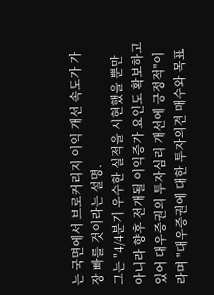는 국면에서 브로커리지 이익 개선 속도가 가장 빠를 것이라는 설명.
그는 "4/4분기 우수한 실적을 시현했을 뿐만 아니라 향후 전개될 이익증가 요인도 확보하고 있어 대우증권의 투자심리 개선에 긍정적"이라며 "대우증권에 대한 투자의견 매수와 목표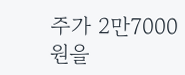주가 2만7000원을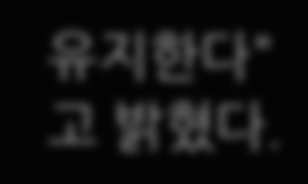유지한다"고 밝혔다.